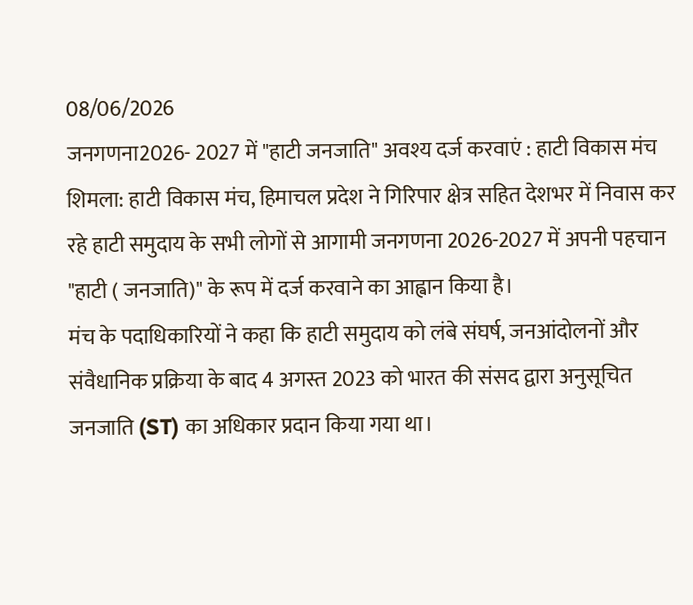08/06/2026
जनगणना2026- 2027 में "हाटी जनजाति" अवश्य दर्ज करवाएं : हाटी विकास मंच
शिमला: हाटी विकास मंच, हिमाचल प्रदेश ने गिरिपार क्षेत्र सहित देशभर में निवास कर रहे हाटी समुदाय के सभी लोगों से आगामी जनगणना 2026-2027 में अपनी पहचान "हाटी ( जनजाति)" के रूप में दर्ज करवाने का आह्वान किया है।
मंच के पदाधिकारियों ने कहा कि हाटी समुदाय को लंबे संघर्ष, जनआंदोलनों और संवैधानिक प्रक्रिया के बाद 4 अगस्त 2023 को भारत की संसद द्वारा अनुसूचित जनजाति (ST) का अधिकार प्रदान किया गया था।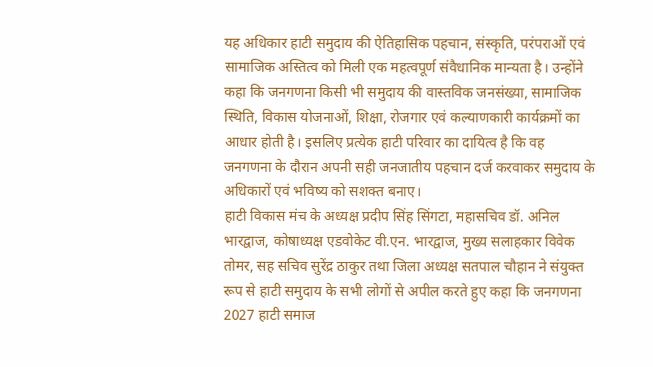यह अधिकार हाटी समुदाय की ऐतिहासिक पहचान, संस्कृति, परंपराओं एवं सामाजिक अस्तित्व को मिली एक महत्वपूर्ण संवैधानिक मान्यता है। उन्होंने कहा कि जनगणना किसी भी समुदाय की वास्तविक जनसंख्या, सामाजिक स्थिति, विकास योजनाओं, शिक्षा, रोजगार एवं कल्याणकारी कार्यक्रमों का आधार होती है। इसलिए प्रत्येक हाटी परिवार का दायित्व है कि वह जनगणना के दौरान अपनी सही जनजातीय पहचान दर्ज करवाकर समुदाय के अधिकारों एवं भविष्य को सशक्त बनाए।
हाटी विकास मंच के अध्यक्ष प्रदीप सिंह सिंगटा, महासचिव डॉ. अनिल भारद्वाज, कोषाध्यक्ष एडवोकेट वी.एन. भारद्वाज, मुख्य सलाहकार विवेक तोमर, सह सचिव सुरेंद्र ठाकुर तथा जिला अध्यक्ष सतपाल चौहान ने संयुक्त रूप से हाटी समुदाय के सभी लोगों से अपील करते हुए कहा कि जनगणना 2027 हाटी समाज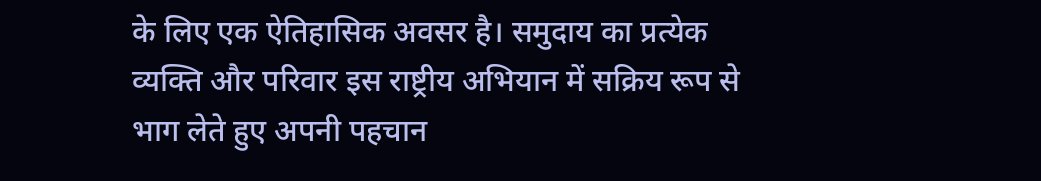के लिए एक ऐतिहासिक अवसर है। समुदाय का प्रत्येक व्यक्ति और परिवार इस राष्ट्रीय अभियान में सक्रिय रूप से भाग लेते हुए अपनी पहचान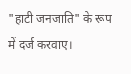"हाटी जनजाति" के रूप में दर्ज करवाए।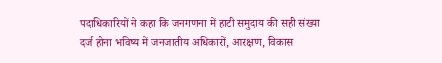पदाधिकारियों ने कहा कि जनगणना में हाटी समुदाय की सही संख्या दर्ज होना भविष्य में जनजातीय अधिकारों, आरक्षण, विकास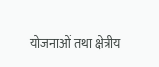योजनाओं तथा क्षेत्रीय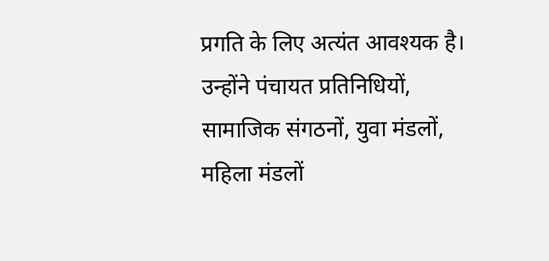प्रगति के लिए अत्यंत आवश्यक है। उन्होंने पंचायत प्रतिनिधियों, सामाजिक संगठनों, युवा मंडलों, महिला मंडलों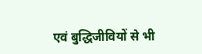एवं बुद्धिजीवियों से भी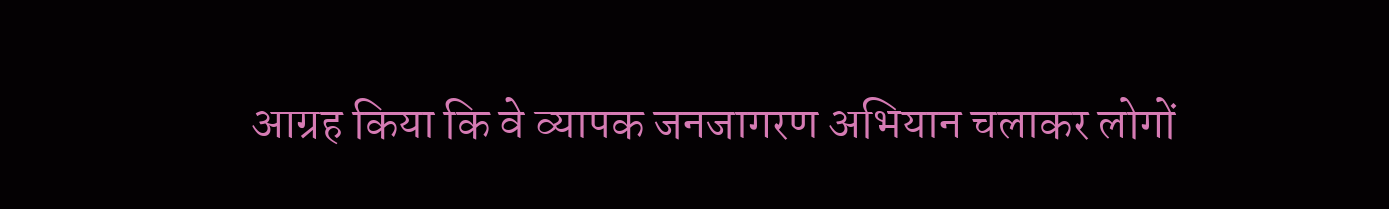आग्रह किया कि वे व्यापक जनजागरण अभियान चलाकर लोगों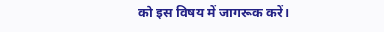को इस विषय में जागरूक करें।